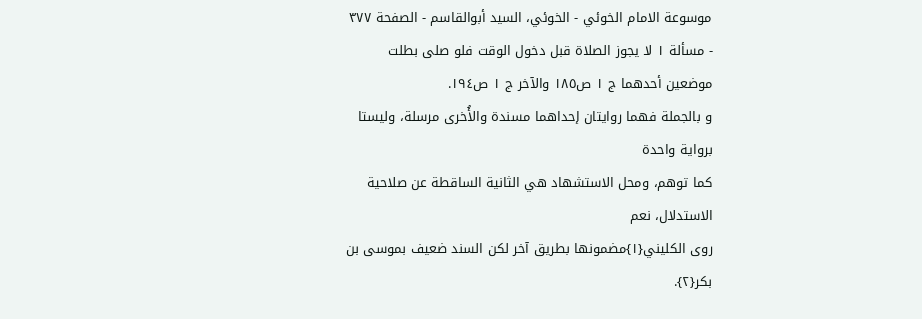موسوعة الامام الخوئي - الخوئي، السيد أبوالقاسم - الصفحة ٣٧٧ - مسألة ١ لا يجوز الصلاة قبل دخول الوقت فلو صلى بطلت
موضعين أحدهما ج ١ ص١٨٥ والآخر ج ١ ص١٩٤.
و بالجملة فهما روايتان إحداهما مسندة والأُخرى مرسلة، وليستا برواية واحدة
كما توهم، ومحل الاستشهاد هي الثانية الساقطة عن صلاحية الاستدلال، نعم
روى الكليني{١}مضمونها بطريق آخر لكن السند ضعيف بموسى بن بكر{٢}.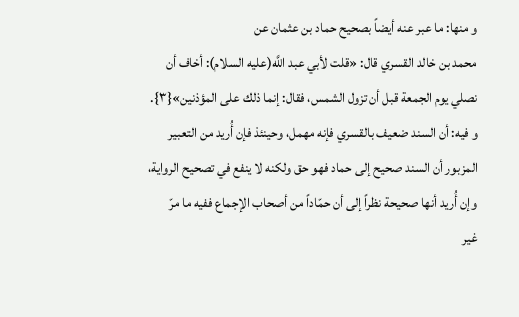و منها: ما عبر عنه أيضاً بصحيح حماد بن عثمان عن
محمد بن خالد القسري قال: «قلت لأبي عبد اللَّه(عليه السلام): أخاف أن
نصلي يوم الجمعة قبل أن تزول الشمس، فقال: إنما ذلك على المؤذنين»{٣}.
و فيه: أن السند ضعيف بالقسري فإنه مهمل، وحينئذ فإن أُريد من التعبير
المزبور أن السند صحيح إلى حماد فهو حق ولكنه لا ينفع في تصحيح الرواية،
وإن أُريد أنها صحيحة نظراً إلى أن حمّاداً من أصحاب الإجماع ففيه ما مرّ
غير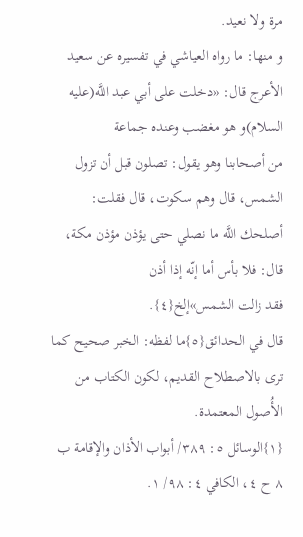مرة ولا نعيد.
و منها: ما رواه العياشي في تفسيره عن سعيد
الأعرج قال: «دخلت على أبي عبد اللَّه(عليه السلام)و هو مغضب وعنده جماعة
من أصحابنا وهو يقول: تصلون قبل أن تزول الشمس، قال وهم سكوت، قال فقلت:
أصلحك اللَّه ما نصلي حتى يؤذن مؤذن مكة، قال: فلا بأس أما إنّه إذا أذن
فقد زالت الشمس»إلخ{٤}.
قال في الحدائق{٥}ما لفظه: الخبر صحيح كما ترى بالاصطلاح القديم، لكون الكتاب من الأُصول المعتمدة.
{١}الوسائل ٥: ٣٨٩/ أبواب الأذان والإقامة ب ٨ ح ٤، الكافي ٤: ٩٨/ ١.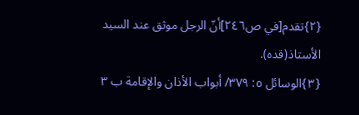{٢}تقدم[في ص٢٤٦]أنّ الرجل موثق عند السيد الأستاذ(قده).
{٣}الوسائل ٥: ٣٧٩/ أبواب الأذان والإقامة ب ٣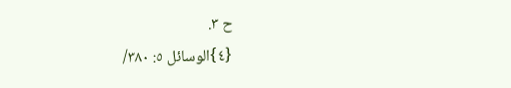ح ٣.
{٤}الوسائل ٥: ٣٨٠/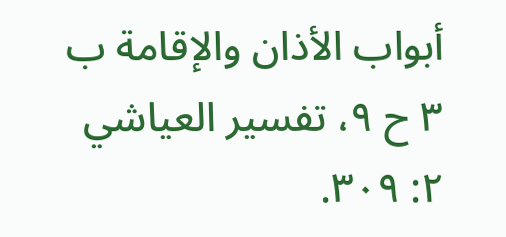أبواب الأذان والإقامة ب ٣ ح ٩، تفسير العياشي ٢: ٣٠٩.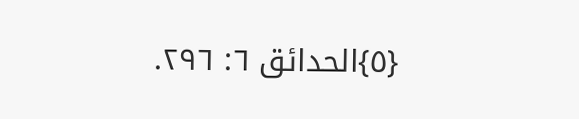{٥}الحدائق ٦: ٢٩٦.